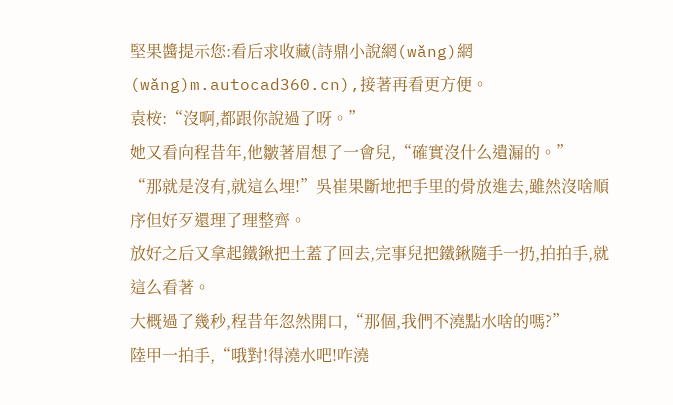堅果醬提示您:看后求收藏(詩鼎小說網(wǎng)網(wǎng)m.autocad360.cn),接著再看更方便。
袁桉:“沒啊,都跟你說過了呀。”
她又看向程昔年,他皺著眉想了一會兒,“確實沒什么遺漏的。”
“那就是沒有,就這么埋!”吳崔果斷地把手里的骨放進去,雖然沒啥順序但好歹還理了理整齊。
放好之后又拿起鐵鍬把土蓋了回去,完事兒把鐵鍬隨手一扔,拍拍手,就這么看著。
大概過了幾秒,程昔年忽然開口,“那個,我們不澆點水啥的嗎?”
陸甲一拍手,“哦對!得澆水吧!咋澆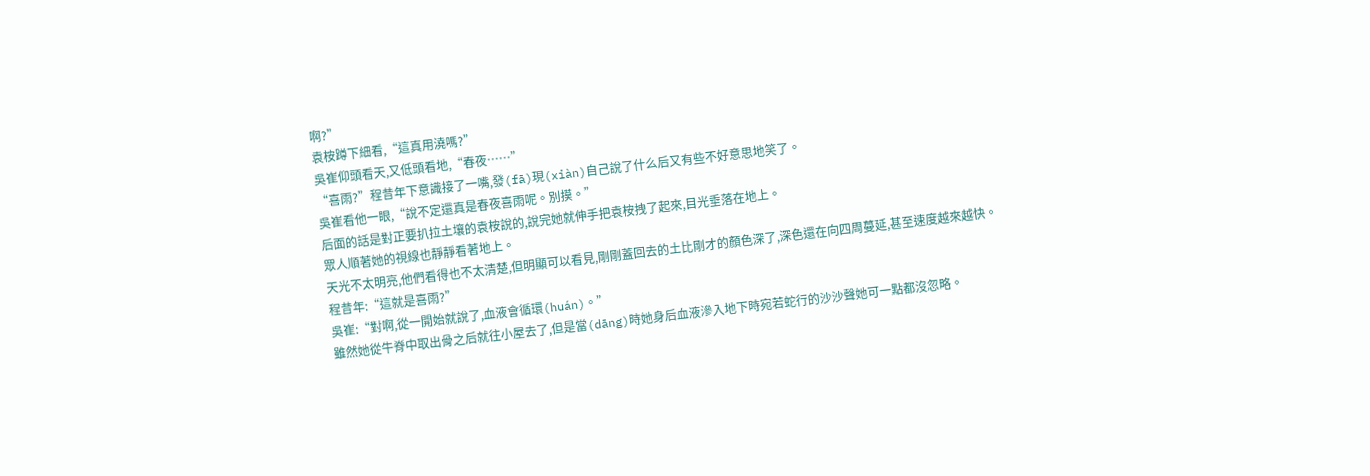啊?”
袁桉蹲下細看,“這真用澆嗎?”
吳崔仰頭看天,又低頭看地,“春夜……”
“喜雨?”程昔年下意識接了一嘴,發(fā)現(xiàn)自己說了什么后又有些不好意思地笑了。
吳崔看他一眼,“說不定還真是春夜喜雨呢。別摸。”
后面的話是對正要扒拉土壤的袁桉說的,說完她就伸手把袁桉拽了起來,目光垂落在地上。
眾人順著她的視線也靜靜看著地上。
天光不太明亮,他們看得也不太清楚,但明顯可以看見,剛剛蓋回去的土比剛才的顏色深了,深色還在向四周蔓延,甚至速度越來越快。
程昔年:“這就是喜雨?”
吳崔:“對啊,從一開始就說了,血液會循環(huán)。”
雖然她從牛脊中取出骨之后就往小屋去了,但是當(dāng)時她身后血液滲入地下時宛若蛇行的沙沙聲她可一點都沒忽略。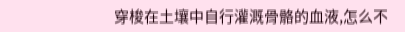穿梭在土壤中自行灌溉骨骼的血液,怎么不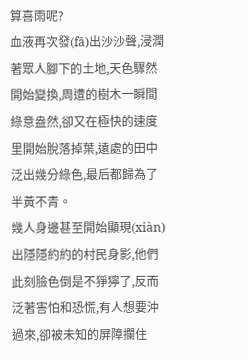算喜雨呢?
血液再次發(fā)出沙沙聲,浸潤著眾人腳下的土地,天色驟然開始變換,周遭的樹木一瞬間綠意盎然,卻又在極快的速度里開始脫落掉葉,遠處的田中泛出幾分綠色,最后都歸為了半黃不青。
幾人身邊甚至開始顯現(xiàn)出隱隱約約的村民身影,他們此刻臉色倒是不猙獰了,反而泛著害怕和恐慌,有人想要沖過來,卻被未知的屏障攔住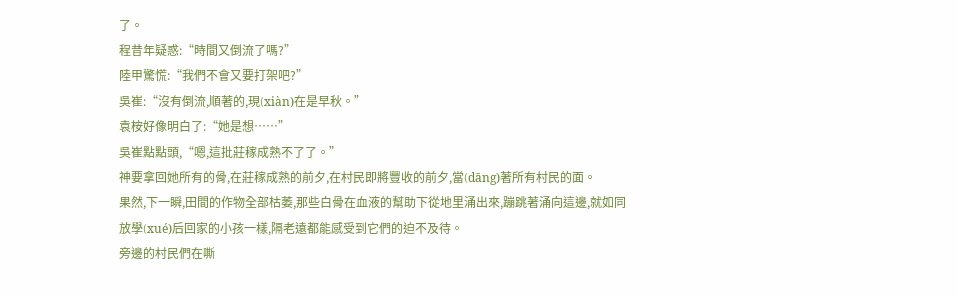了。
程昔年疑惑:“時間又倒流了嗎?”
陸甲驚慌:“我們不會又要打架吧?”
吳崔:“沒有倒流,順著的,現(xiàn)在是早秋。”
袁桉好像明白了:“她是想……”
吳崔點點頭,“嗯,這批莊稼成熟不了了。”
神要拿回她所有的骨,在莊稼成熟的前夕,在村民即將豐收的前夕,當(dāng)著所有村民的面。
果然,下一瞬,田間的作物全部枯萎,那些白骨在血液的幫助下從地里涌出來,蹦跳著涌向這邊,就如同放學(xué)后回家的小孩一樣,隔老遠都能感受到它們的迫不及待。
旁邊的村民們在嘶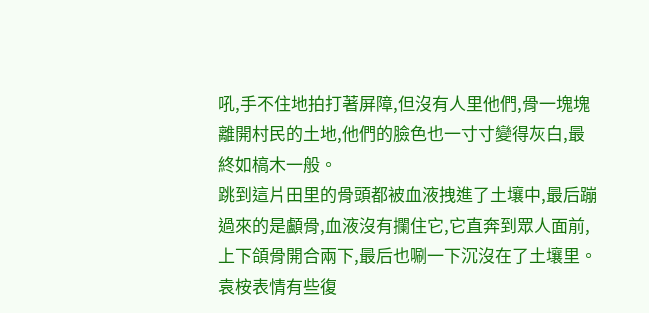吼,手不住地拍打著屏障,但沒有人里他們,骨一塊塊離開村民的土地,他們的臉色也一寸寸變得灰白,最終如槁木一般。
跳到這片田里的骨頭都被血液拽進了土壤中,最后蹦過來的是顱骨,血液沒有攔住它,它直奔到眾人面前,上下頜骨開合兩下,最后也唰一下沉沒在了土壤里。
袁桉表情有些復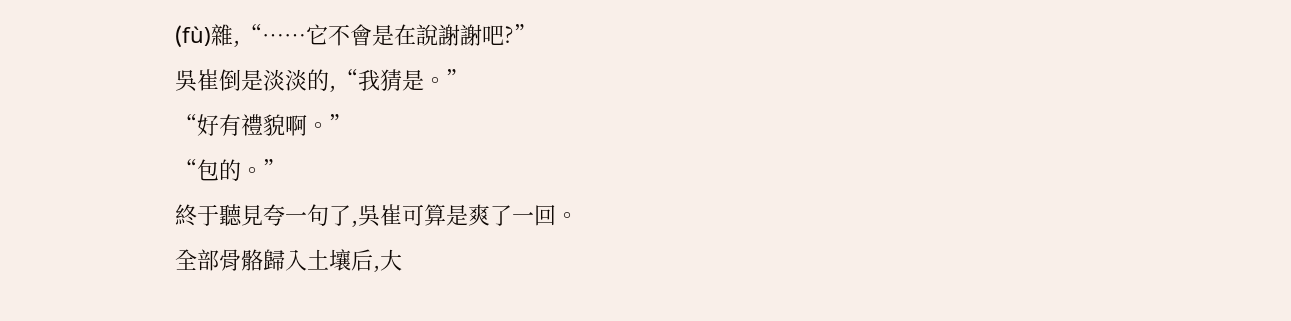(fù)雜,“……它不會是在說謝謝吧?”
吳崔倒是淡淡的,“我猜是。”
“好有禮貌啊。”
“包的。”
終于聽見夸一句了,吳崔可算是爽了一回。
全部骨骼歸入土壤后,大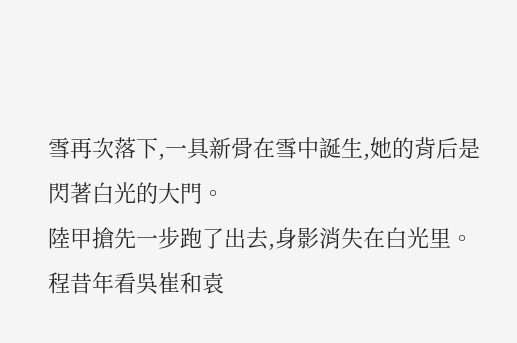雪再次落下,一具新骨在雪中誕生,她的背后是閃著白光的大門。
陸甲搶先一步跑了出去,身影消失在白光里。
程昔年看吳崔和袁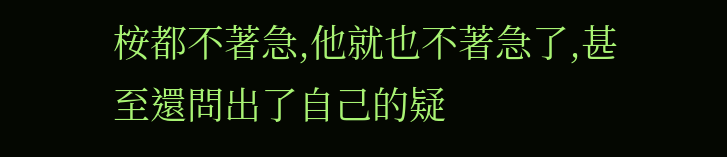桉都不著急,他就也不著急了,甚至還問出了自己的疑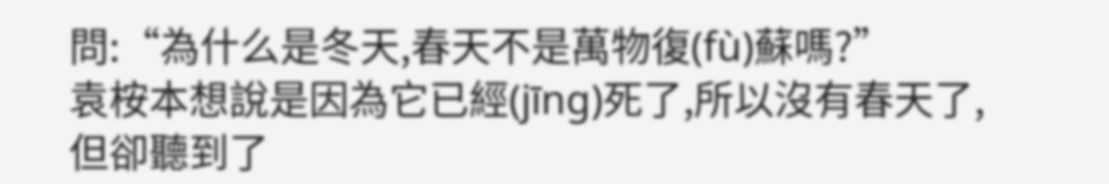問:“為什么是冬天,春天不是萬物復(fù)蘇嗎?”
袁桉本想說是因為它已經(jīng)死了,所以沒有春天了,但卻聽到了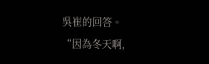吳崔的回答。
“因為冬天啊,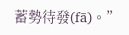蓄勢待發(fā)。”